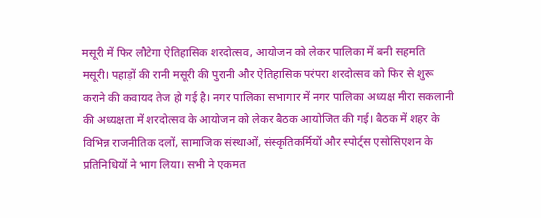मसूरी में फिर लौटेगा ऐतिहासिक शरदोत्सव, आयोजन को लेकर पालिका में बनी सहमति
मसूरी। पहाड़ों की रानी मसूरी की पुरानी और ऐतिहासिक परंपरा शरदोत्सव को फिर से शुरू कराने की कवायद तेज हो गई है। नगर पालिका सभागार में नगर पालिका अध्यक्ष मीरा सकलानी की अध्यक्षता में शरदोत्सव के आयोजन को लेकर बैठक आयोजित की गई। बैठक में शहर के विभिन्न राजनीतिक दलों, सामाजिक संस्थाओं, संस्कृतिकर्मियों और स्पोर्ट्स एसोसिएशन के प्रतिनिधियों ने भाग लिया। सभी ने एकमत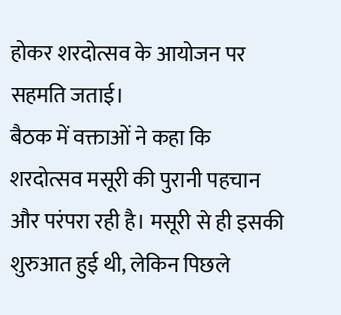होकर शरदोत्सव के आयोजन पर सहमति जताई।
बैठक में वक्ताओं ने कहा कि शरदोत्सव मसूरी की पुरानी पहचान और परंपरा रही है। मसूरी से ही इसकी शुरुआत हुई थी, लेकिन पिछले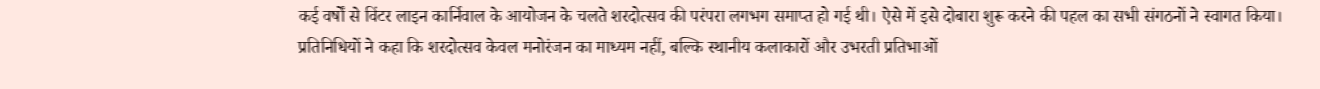कई वर्षों से विंटर लाइन कार्निवाल के आयोजन के चलते शरदोत्सव की परंपरा लगभग समाप्त हो गई थी। ऐसे में इसे दोबारा शुरू करने की पहल का सभी संगठनों ने स्वागत किया।
प्रतिनिधियों ने कहा कि शरदोत्सव केवल मनोरंजन का माध्यम नहीं, बल्कि स्थानीय कलाकारों और उभरती प्रतिभाओं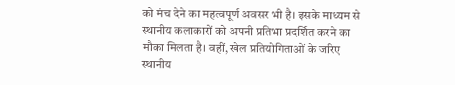को मंच देने का महत्वपूर्ण अवसर भी है। इसके माध्यम से स्थानीय कलाकारों को अपनी प्रतिभा प्रदर्शित करने का मौका मिलता है। वहीं, खेल प्रतियोगिताओं के जरिए स्थानीय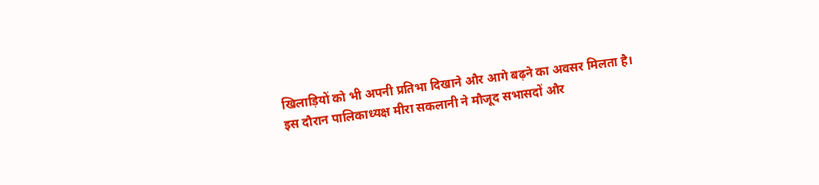खिलाड़ियों को भी अपनी प्रतिभा दिखाने और आगे बढ़ने का अवसर मिलता है।
इस दौरान पालिकाध्यक्ष मीरा सकलानी ने मौजूद सभासदों और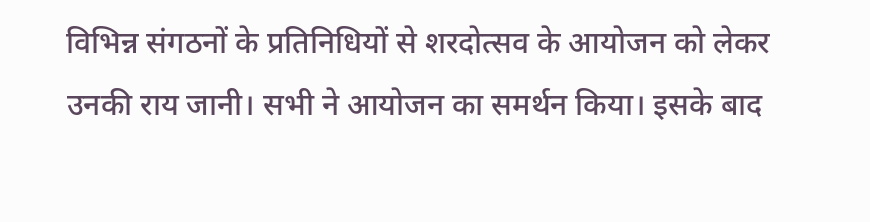विभिन्न संगठनों के प्रतिनिधियों से शरदोत्सव के आयोजन को लेकर उनकी राय जानी। सभी ने आयोजन का समर्थन किया। इसके बाद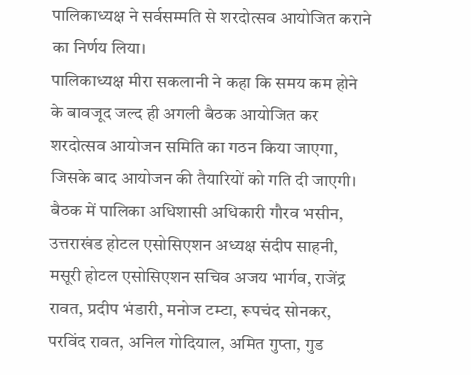पालिकाध्यक्ष ने सर्वसम्मति से शरदोत्सव आयोजित कराने का निर्णय लिया।
पालिकाध्यक्ष मीरा सकलानी ने कहा कि समय कम होने के बावजूद जल्द ही अगली बैठक आयोजित कर शरदोत्सव आयोजन समिति का गठन किया जाएगा, जिसके बाद आयोजन की तैयारियों को गति दी जाएगी।
बैठक में पालिका अधिशासी अधिकारी गौरव भसीन, उत्तराखंड होटल एसोसिएशन अध्यक्ष संदीप साहनी, मसूरी होटल एसोसिएशन सचिव अजय भार्गव, राजेंद्र रावत, प्रदीप भंडारी, मनोज टम्टा, रूपचंद सोनकर, परविंद रावत, अनिल गोदियाल, अमित गुप्ता, गुड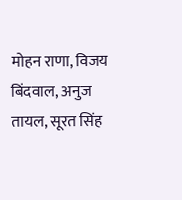मोहन राणा, विजय बिंदवाल, अनुज तायल, सूरत सिंह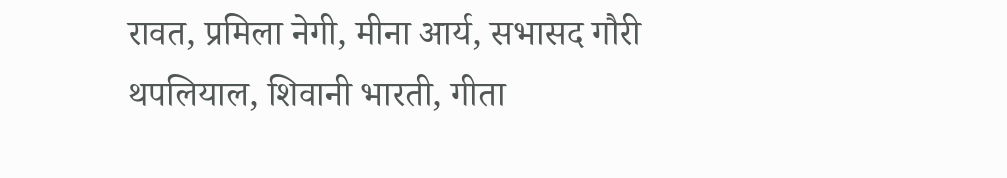रावत, प्रमिला नेगी, मीना आर्य, सभासद गौरी थपलियाल, शिवानी भारती, गीता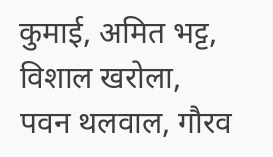कुमाई, अमित भट्ट, विशाल खरोला, पवन थलवाल, गौरव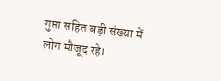गुप्ता सहित बड़ी संख्या में लोग मौजूद रहे।